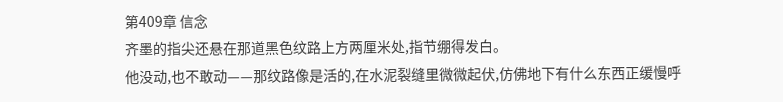第409章 信念
齐墨的指尖还悬在那道黑色纹路上方两厘米处,指节绷得发白。
他没动,也不敢动——那纹路像是活的,在水泥裂缝里微微起伏,仿佛地下有什么东西正缓慢呼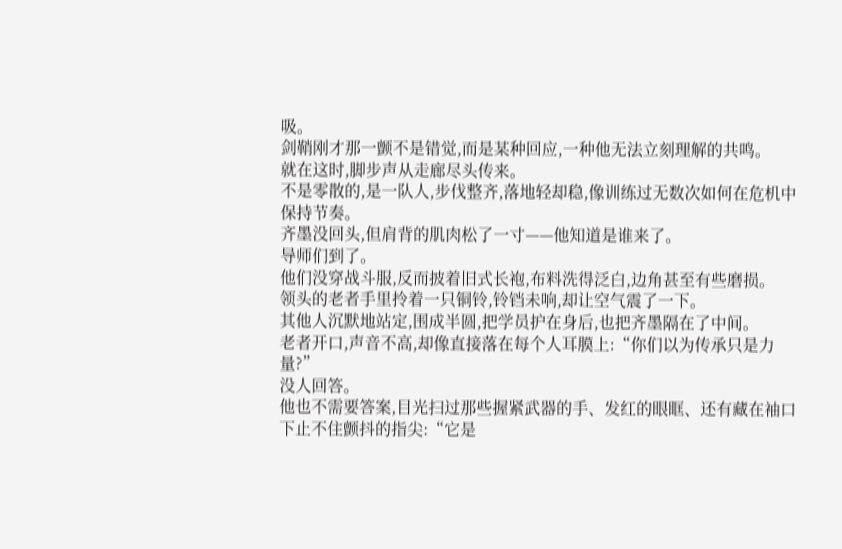吸。
剑鞘刚才那一颤不是错觉,而是某种回应,一种他无法立刻理解的共鸣。
就在这时,脚步声从走廊尽头传来。
不是零散的,是一队人,步伐整齐,落地轻却稳,像训练过无数次如何在危机中保持节奏。
齐墨没回头,但肩背的肌肉松了一寸——他知道是谁来了。
导师们到了。
他们没穿战斗服,反而披着旧式长袍,布料洗得泛白,边角甚至有些磨损。
领头的老者手里拎着一只铜铃,铃铛未响,却让空气震了一下。
其他人沉默地站定,围成半圆,把学员护在身后,也把齐墨隔在了中间。
老者开口,声音不高,却像直接落在每个人耳膜上:“你们以为传承只是力量?”
没人回答。
他也不需要答案,目光扫过那些握紧武器的手、发红的眼眶、还有藏在袖口下止不住颤抖的指尖:“它是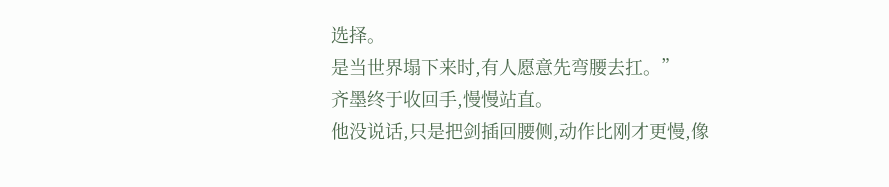选择。
是当世界塌下来时,有人愿意先弯腰去扛。”
齐墨终于收回手,慢慢站直。
他没说话,只是把剑插回腰侧,动作比刚才更慢,像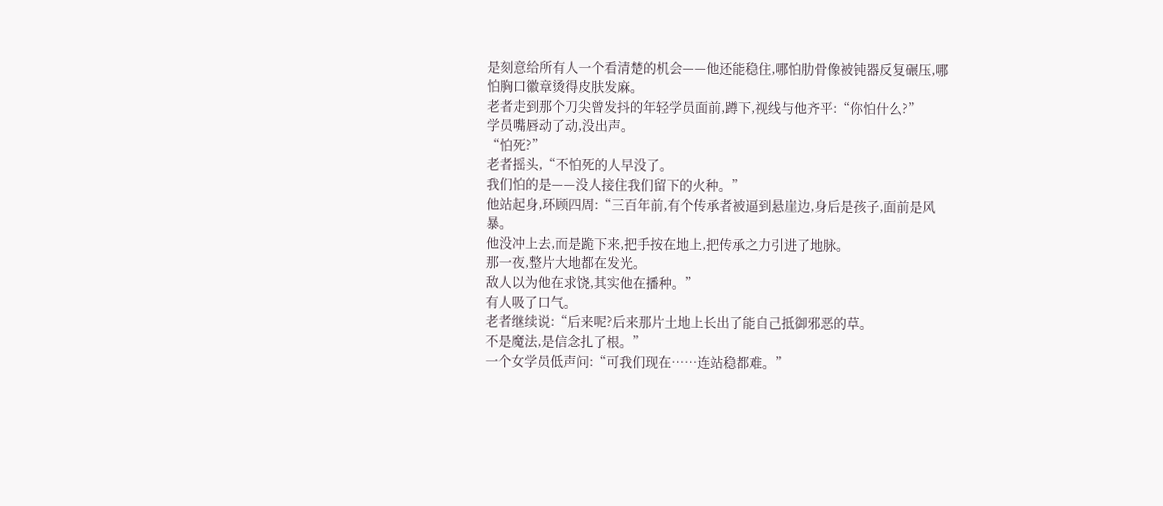是刻意给所有人一个看清楚的机会——他还能稳住,哪怕肋骨像被钝器反复碾压,哪怕胸口徽章烫得皮肤发麻。
老者走到那个刀尖曾发抖的年轻学员面前,蹲下,视线与他齐平:“你怕什么?”
学员嘴唇动了动,没出声。
“怕死?”
老者摇头,“不怕死的人早没了。
我们怕的是——没人接住我们留下的火种。”
他站起身,环顾四周:“三百年前,有个传承者被逼到悬崖边,身后是孩子,面前是风暴。
他没冲上去,而是跪下来,把手按在地上,把传承之力引进了地脉。
那一夜,整片大地都在发光。
敌人以为他在求饶,其实他在播种。”
有人吸了口气。
老者继续说:“后来呢?后来那片土地上长出了能自己抵御邪恶的草。
不是魔法,是信念扎了根。”
一个女学员低声问:“可我们现在……连站稳都难。”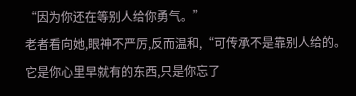“因为你还在等别人给你勇气。”
老者看向她,眼神不严厉,反而温和,“可传承不是靠别人给的。
它是你心里早就有的东西,只是你忘了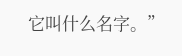它叫什么名字。”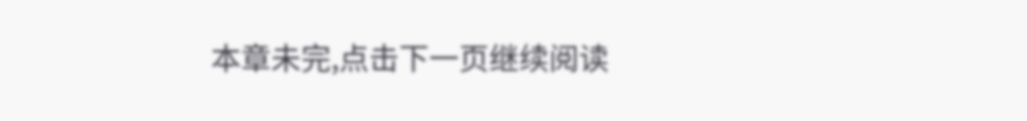本章未完,点击下一页继续阅读